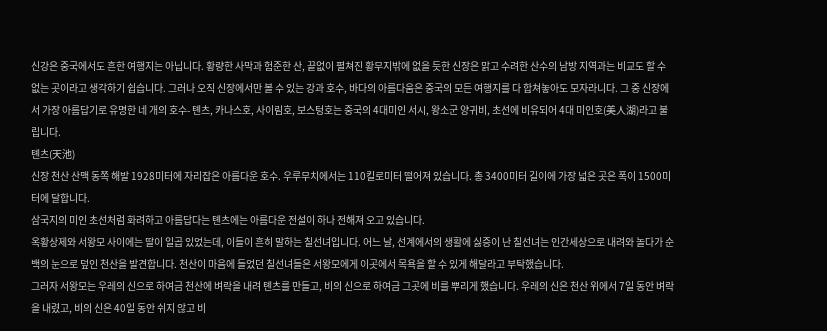신강은 중국에서도 흔한 여행지는 아닙니다. 황량한 사막과 험준한 산, 끝없이 펼쳐진 황무지밖에 없을 듯한 신장은 맑고 수려한 산수의 남방 지역과는 비교도 할 수 없는 곳이라고 생각하기 쉽습니다. 그러나 오직 신장에서만 볼 수 있는 강과 호수, 바다의 아름다움은 중국의 모든 여행지를 다 합쳐놓아도 모자라니다. 그 중 신장에서 가장 아름답기로 유명한 네 개의 호수- 톈츠, 카나스호, 사이림호, 보스텅호는 중국의 4대미인 서시, 왕소군 양귀비, 초선에 비유되어 4대 미인호(美人湖)라고 불립니다.
톈츠(天池)
신장 천산 산맥 동쪽 해발 1928미터에 자리잡은 아름다운 호수. 우루무치에서는 110킬로미터 떨어져 있습니다. 총 3400미터 길이에 가장 넓은 곳은 폭이 1500미터에 달합니다.
삼국지의 미인 초선처럼 화려하고 아름답다는 톈츠에는 아름다운 전설이 하나 전해져 오고 있습니다.
옥황상제와 서왕모 사이에는 딸이 일곱 있었는데, 이들이 흔히 말하는 칠선녀입니다. 어느 날, 선계에서의 생활에 싫증이 난 칠선녀는 인간세상으로 내려와 놀다가 순백의 눈으로 덮인 천산을 발견합니다. 천산이 마음에 들었던 칠선녀들은 서왕모에게 이곳에서 목욕을 할 수 있게 해달라고 부탁했습니다.
그러자 서왕모는 우레의 신으로 하여금 천산에 벼락을 내려 톈츠를 만들고, 비의 신으로 하여금 그곳에 비를 뿌리게 했습니다. 우레의 신은 천산 위에서 7일 동안 벼락을 내렸고, 비의 신은 40일 동안 쉬지 않고 비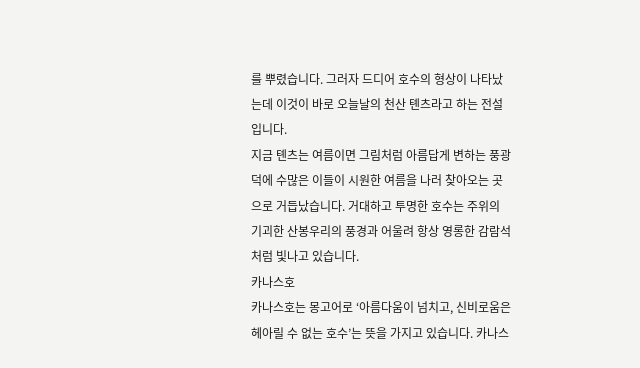를 뿌렸습니다. 그러자 드디어 호수의 형상이 나타났는데 이것이 바로 오늘날의 천산 톈츠라고 하는 전설입니다.
지금 톈츠는 여름이면 그림처럼 아름답게 변하는 풍광 덕에 수많은 이들이 시원한 여름을 나러 찾아오는 곳으로 거듭났습니다. 거대하고 투명한 호수는 주위의 기괴한 산봉우리의 풍경과 어울려 항상 영롱한 감람석처럼 빛나고 있습니다.
카나스호
카나스호는 몽고어로 ‘아름다움이 넘치고, 신비로움은 헤아릴 수 없는 호수’는 뜻을 가지고 있습니다. 카나스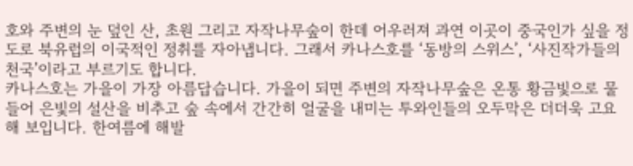호와 주변의 눈 덮인 산, 초원 그리고 자작나무숲이 한데 어우러져 과연 이곳이 중국인가 싶을 정도로 북유럽의 이국적인 정취를 자아냅니다. 그래서 카나스호를 ‘동방의 스위스’, ‘사진작가들의 천국’이라고 부르기도 합니다.
카나스호는 가을이 가장 아름답습니다. 가을이 되면 주변의 자작나무숲은 온통 황금빛으로 물들어 은빛의 설산을 비추고 숲 속에서 간간히 얼굴을 내미는 투와인들의 오두막은 더더욱 고요해 보입니다. 한여름에 해발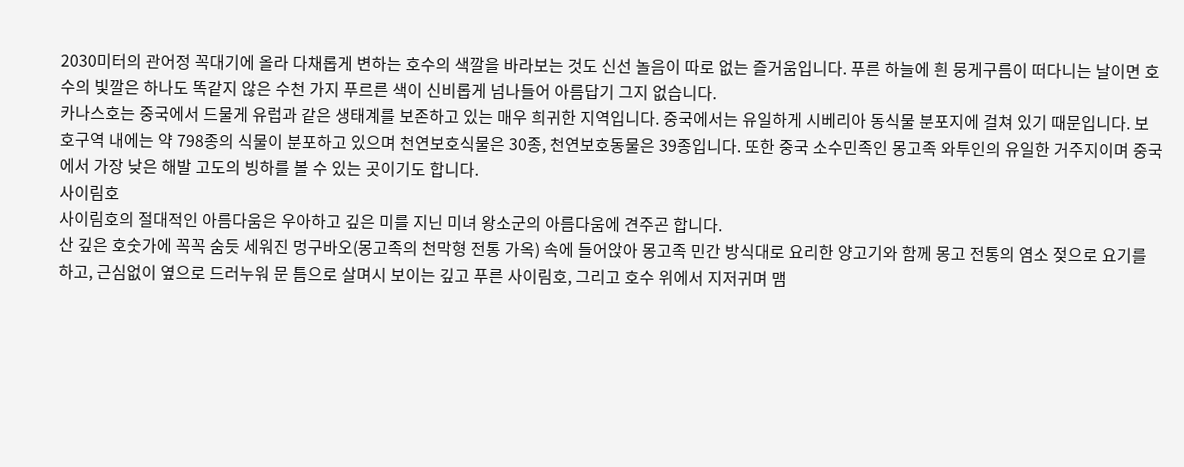2030미터의 관어정 꼭대기에 올라 다채롭게 변하는 호수의 색깔을 바라보는 것도 신선 놀음이 따로 없는 즐거움입니다. 푸른 하늘에 흰 뭉게구름이 떠다니는 날이면 호수의 빛깔은 하나도 똑같지 않은 수천 가지 푸르른 색이 신비롭게 넘나들어 아름답기 그지 없습니다.
카나스호는 중국에서 드물게 유럽과 같은 생태계를 보존하고 있는 매우 희귀한 지역입니다. 중국에서는 유일하게 시베리아 동식물 분포지에 걸쳐 있기 때문입니다. 보호구역 내에는 약 798종의 식물이 분포하고 있으며 천연보호식물은 30종, 천연보호동물은 39종입니다. 또한 중국 소수민족인 몽고족 와투인의 유일한 거주지이며 중국에서 가장 낮은 해발 고도의 빙하를 볼 수 있는 곳이기도 합니다.
사이림호
사이림호의 절대적인 아름다움은 우아하고 깊은 미를 지닌 미녀 왕소군의 아름다움에 견주곤 합니다.
산 깊은 호숫가에 꼭꼭 숨듯 세워진 멍구바오(몽고족의 천막형 전통 가옥) 속에 들어앉아 몽고족 민간 방식대로 요리한 양고기와 함께 몽고 전통의 염소 젖으로 요기를 하고, 근심없이 옆으로 드러누워 문 틈으로 살며시 보이는 깊고 푸른 사이림호, 그리고 호수 위에서 지저귀며 맴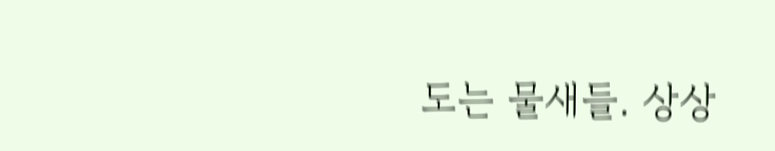도는 물새들. 상상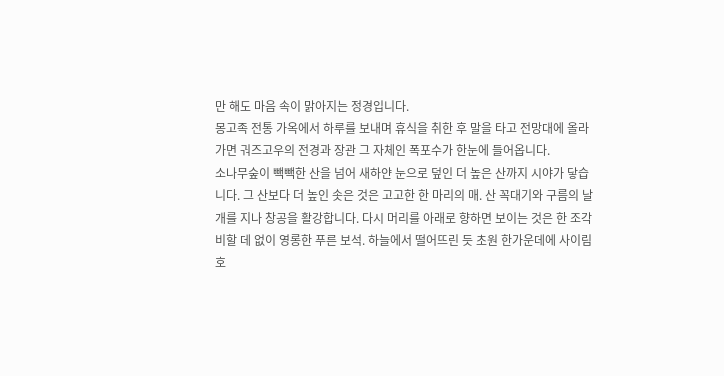만 해도 마음 속이 맑아지는 정경입니다.
몽고족 전통 가옥에서 하루를 보내며 휴식을 취한 후 말을 타고 전망대에 올라가면 궈즈고우의 전경과 장관 그 자체인 폭포수가 한눈에 들어옵니다.
소나무숲이 빽빽한 산을 넘어 새하얀 눈으로 덮인 더 높은 산까지 시야가 닿습니다. 그 산보다 더 높인 솟은 것은 고고한 한 마리의 매. 산 꼭대기와 구름의 날개를 지나 창공을 활강합니다. 다시 머리를 아래로 향하면 보이는 것은 한 조각 비할 데 없이 영롱한 푸른 보석. 하늘에서 떨어뜨린 듯 초원 한가운데에 사이림호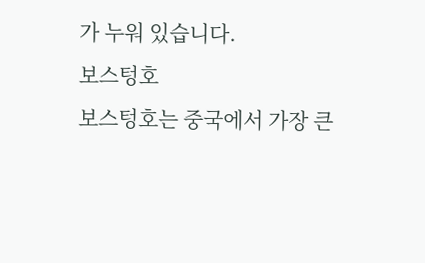가 누워 있습니다.
보스텅호
보스텅호는 중국에서 가장 큰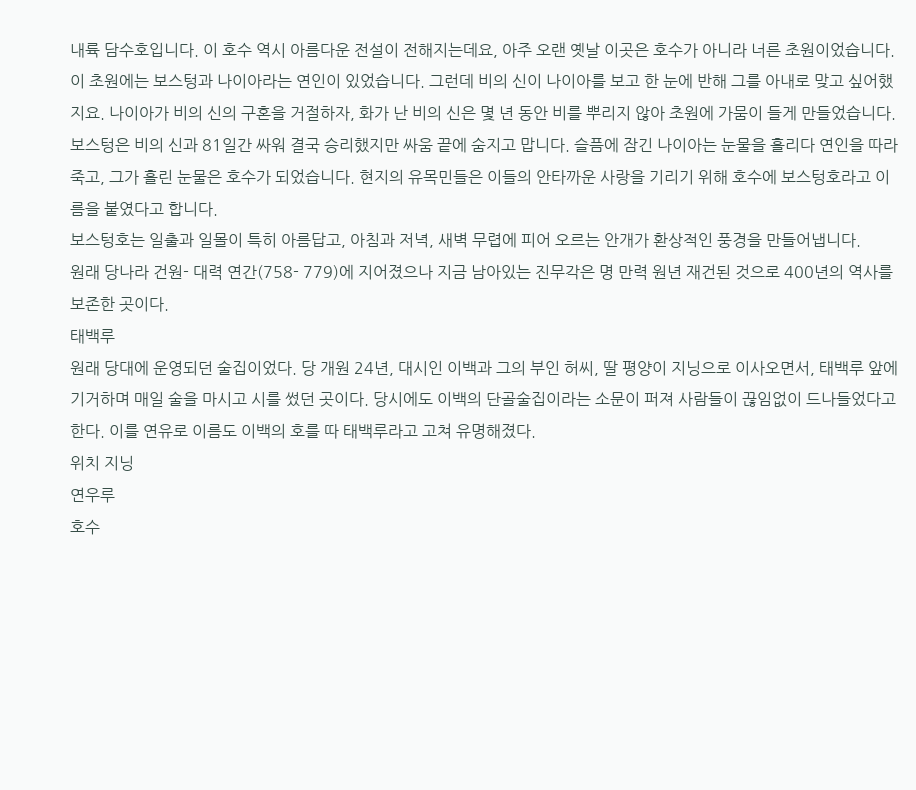내륙 담수호입니다. 이 호수 역시 아름다운 전설이 전해지는데요, 아주 오랜 옛날 이곳은 호수가 아니라 너른 초원이었습니다. 이 초원에는 보스텅과 나이아라는 연인이 있었습니다. 그런데 비의 신이 나이아를 보고 한 눈에 반해 그를 아내로 맞고 싶어했지요. 나이아가 비의 신의 구혼을 거절하자, 화가 난 비의 신은 몇 년 동안 비를 뿌리지 않아 초원에 가뭄이 들게 만들었습니다.
보스텅은 비의 신과 81일간 싸워 결국 승리했지만 싸움 끝에 숨지고 맙니다. 슬픔에 잠긴 나이아는 눈물을 흘리다 연인을 따라 죽고, 그가 흘린 눈물은 호수가 되었습니다. 현지의 유목민들은 이들의 안타까운 사랑을 기리기 위해 호수에 보스텅호라고 이름을 붙였다고 합니다.
보스텅호는 일출과 일몰이 특히 아름답고, 아침과 저녁, 새벽 무렵에 피어 오르는 안개가 환상적인 풍경을 만들어냅니다.
원래 당나라 건원- 대력 연간(758- 779)에 지어졌으나 지금 남아있는 진무각은 명 만력 원년 재건된 것으로 400년의 역사를 보존한 곳이다.
태백루
원래 당대에 운영되던 술집이었다. 당 개원 24년, 대시인 이백과 그의 부인 허씨, 딸 평양이 지닝으로 이사오면서, 태백루 앞에 기거하며 매일 술을 마시고 시를 썼던 곳이다. 당시에도 이백의 단골술집이라는 소문이 퍼져 사람들이 끊임없이 드나들었다고 한다. 이를 연유로 이름도 이백의 호를 따 태백루라고 고쳐 유명해졌다.
위치 지닝
연우루
호수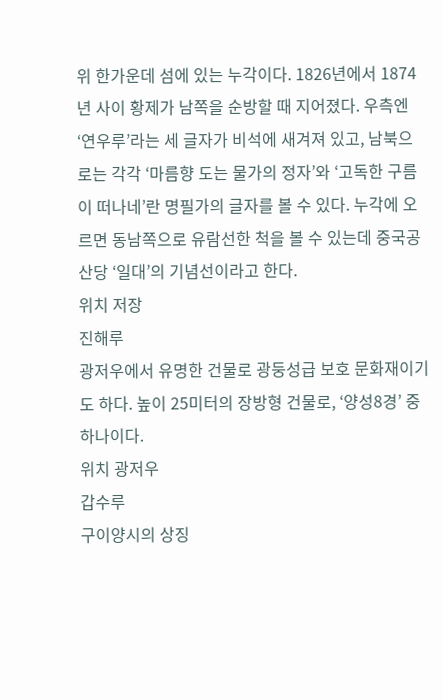위 한가운데 섬에 있는 누각이다. 1826년에서 1874년 사이 황제가 남쪽을 순방할 때 지어졌다. 우측엔 ‘연우루’라는 세 글자가 비석에 새겨져 있고, 남북으로는 각각 ‘마름향 도는 물가의 정자’와 ‘고독한 구름이 떠나네’란 명필가의 글자를 볼 수 있다. 누각에 오르면 동남쪽으로 유람선한 척을 볼 수 있는데 중국공산당 ‘일대’의 기념선이라고 한다.
위치 저장
진해루
광저우에서 유명한 건물로 광둥성급 보호 문화재이기도 하다. 높이 25미터의 장방형 건물로, ‘양성8경’ 중 하나이다.
위치 광저우
갑수루
구이양시의 상징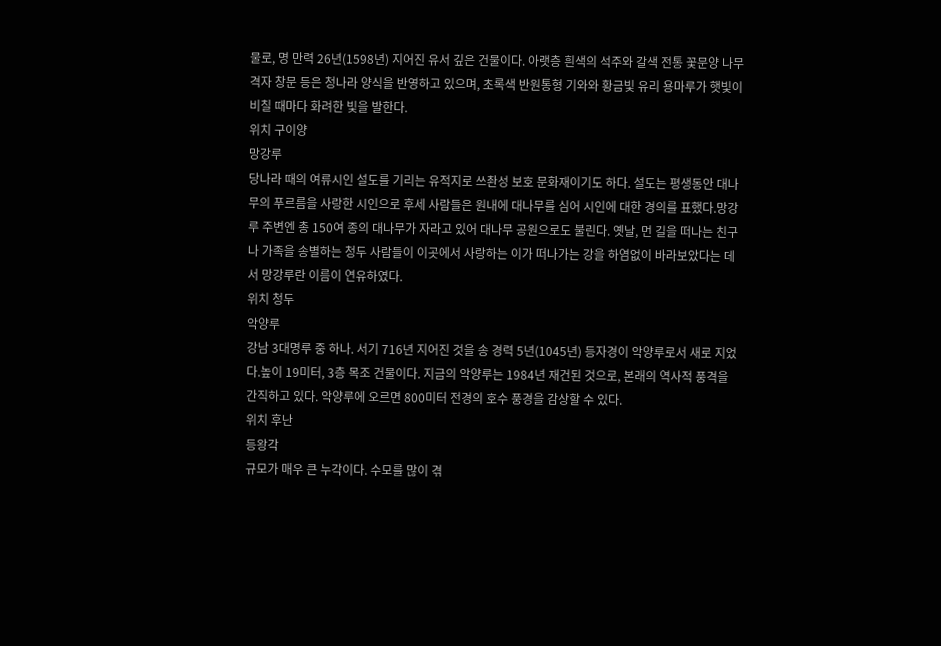물로, 명 만력 26년(1598년) 지어진 유서 깊은 건물이다. 아랫층 흰색의 석주와 갈색 전통 꽃문양 나무격자 창문 등은 청나라 양식을 반영하고 있으며, 초록색 반원통형 기와와 황금빛 유리 용마루가 햇빛이 비칠 때마다 화려한 빛을 발한다.
위치 구이양
망강루
당나라 때의 여류시인 설도를 기리는 유적지로 쓰촨성 보호 문화재이기도 하다. 설도는 평생동안 대나무의 푸르름을 사랑한 시인으로 후세 사람들은 원내에 대나무를 심어 시인에 대한 경의를 표했다.망강루 주변엔 총 150여 종의 대나무가 자라고 있어 대나무 공원으로도 불린다. 옛날, 먼 길을 떠나는 친구나 가족을 송별하는 청두 사람들이 이곳에서 사랑하는 이가 떠나가는 강을 하염없이 바라보았다는 데서 망강루란 이름이 연유하였다.
위치 청두
악양루
강남 3대명루 중 하나. 서기 716년 지어진 것을 송 경력 5년(1045년) 등자경이 악양루로서 새로 지었다.높이 19미터, 3층 목조 건물이다. 지금의 악양루는 1984년 재건된 것으로, 본래의 역사적 풍격을 간직하고 있다. 악양루에 오르면 800미터 전경의 호수 풍경을 감상할 수 있다.
위치 후난
등왕각
규모가 매우 큰 누각이다. 수모를 많이 겪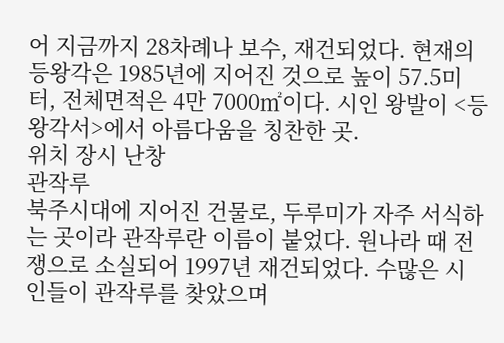어 지금까지 28차례나 보수, 재건되었다. 현재의 등왕각은 1985년에 지어진 것으로 높이 57.5미터, 전체면적은 4만 7000㎡이다. 시인 왕발이 <등왕각서>에서 아름다움을 칭찬한 곳.
위치 장시 난창
관작루
북주시대에 지어진 건물로, 두루미가 자주 서식하는 곳이라 관작루란 이름이 붙었다. 원나라 때 전쟁으로 소실되어 1997년 재건되었다. 수많은 시인들이 관작루를 찾았으며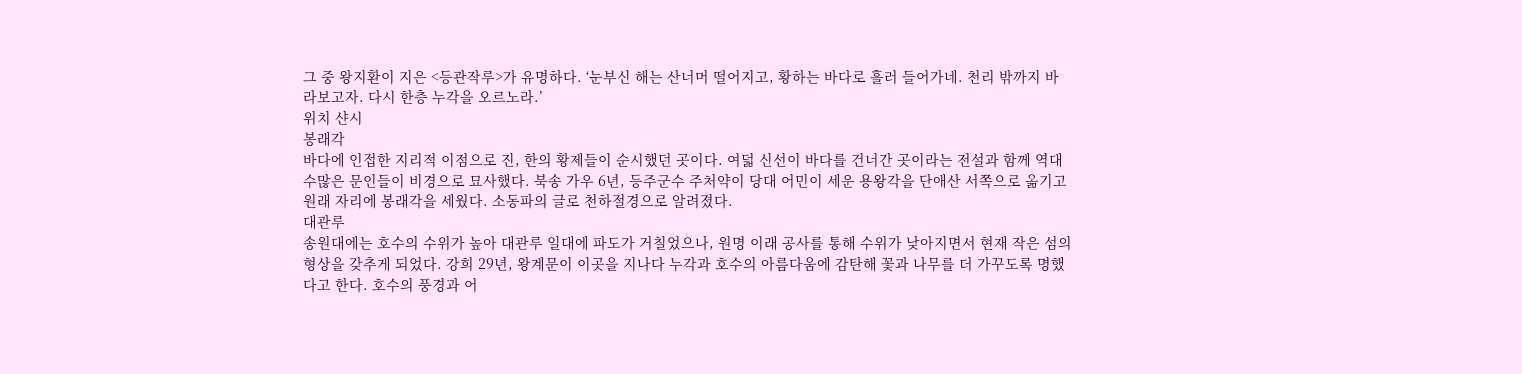그 중 왕지환이 지은 <등관작루>가 유명하다. ‘눈부신 해는 산너머 떨어지고, 황하는 바다로 흘러 들어가네. 천리 밖까지 바라보고자. 다시 한층 누각을 오르노라.’
위치 샨시
봉래각
바다에 인접한 지리적 이점으로 진, 한의 황제들이 순시했던 곳이다. 여덟 신선이 바다를 건너간 곳이라는 전설과 함께 역대 수많은 문인들이 비경으로 묘사했다. 북송 가우 6년, 등주군수 주처약이 당대 어민이 세운 용왕각을 단애산 서쪽으로 옮기고 원래 자리에 봉래각을 세웠다. 소동파의 글로 천하절경으로 알려졌다.
대관루
송원대에는 호수의 수위가 높아 대관루 일대에 파도가 거칠었으나, 원명 이래 공사를 통해 수위가 낮아지면서 현재 작은 섬의 형상을 갖추게 되었다. 강희 29년, 왕계문이 이곳을 지나다 누각과 호수의 아름다움에 감탄해 꽃과 나무를 더 가꾸도록 명했다고 한다. 호수의 풍경과 어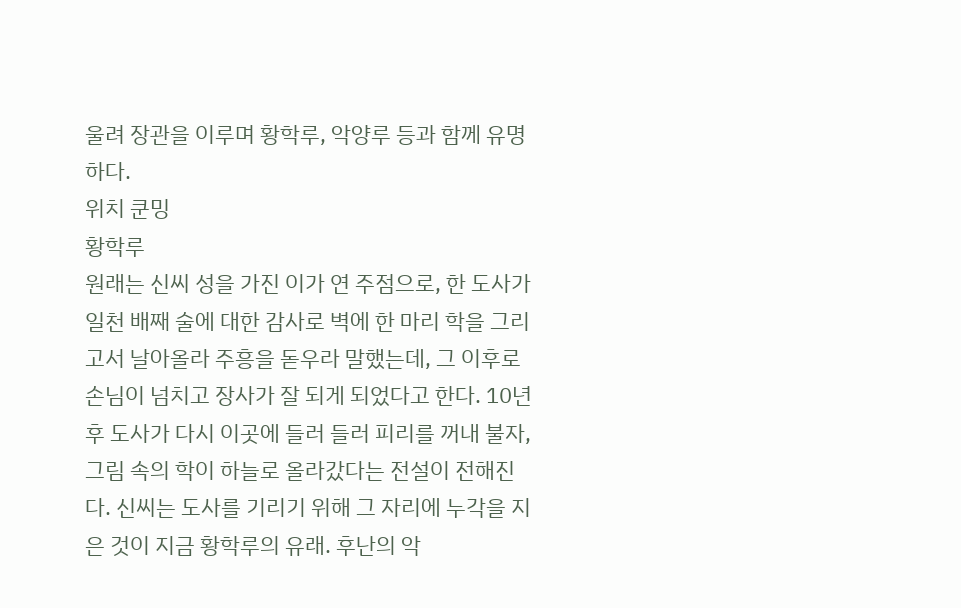울려 장관을 이루며 황학루, 악양루 등과 함께 유명하다.
위치 쿤밍
황학루
원래는 신씨 성을 가진 이가 연 주점으로, 한 도사가 일천 배째 술에 대한 감사로 벽에 한 마리 학을 그리고서 날아올라 주흥을 돋우라 말했는데, 그 이후로 손님이 넘치고 장사가 잘 되게 되었다고 한다. 10년 후 도사가 다시 이곳에 들러 들러 피리를 꺼내 불자, 그림 속의 학이 하늘로 올라갔다는 전설이 전해진다. 신씨는 도사를 기리기 위해 그 자리에 누각을 지은 것이 지금 황학루의 유래. 후난의 악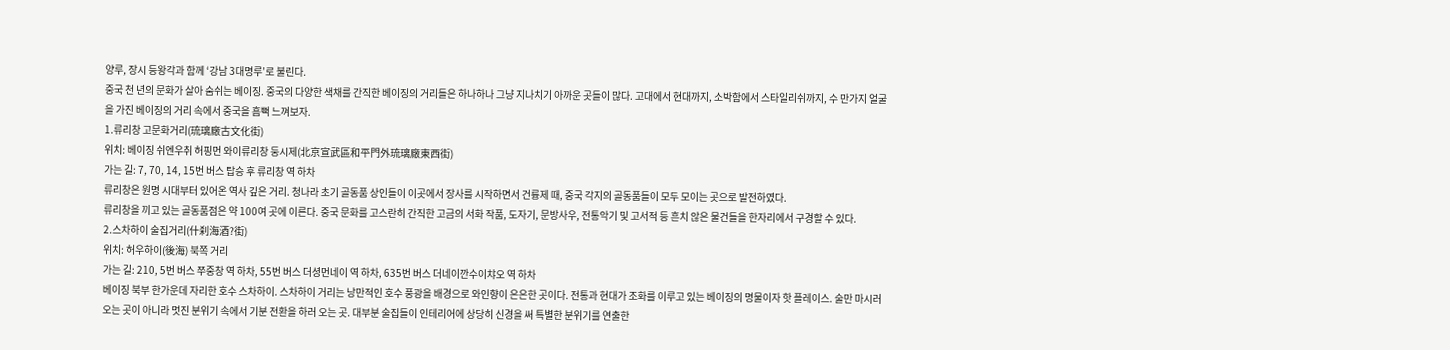양루, 장시 등왕각과 함께 ‘강남 3대명루’로 불린다.
중국 천 년의 문화가 살아 숨쉬는 베이징. 중국의 다양한 색채를 간직한 베이징의 거리들은 하나하나 그냥 지나치기 아까운 곳들이 많다. 고대에서 현대까지, 소박함에서 스타일리쉬까지, 수 만가지 얼굴을 가진 베이징의 거리 속에서 중국을 흠뻑 느껴보자.
1.류리창 고문화거리(琉璃廠古文化街)
위치: 베이징 쉬엔우취 허핑먼 와이류리창 둥시제(北京宣武區和平門外琉璃廠東西街)
가는 길: 7, 70, 14, 15번 버스 탑승 후 류리창 역 하차
류리창은 원명 시대부터 있어온 역사 깊은 거리. 청나라 초기 골동품 상인들이 이곳에서 장사를 시작하면서 건륭제 때, 중국 각지의 골동품들이 모두 모이는 곳으로 발전하였다.
류리창을 끼고 있는 골동품점은 약 100여 곳에 이른다. 중국 문화를 고스란히 간직한 고금의 서화 작품, 도자기, 문방사우, 전통악기 및 고서적 등 흔치 않은 물건들을 한자리에서 구경할 수 있다.
2.스차하이 술집거리(什刹海酒?街)
위치: 허우하이(後海) 북쪽 거리
가는 길: 210, 5번 버스 쭈중창 역 하차, 55번 버스 더셩먼네이 역 하차, 635번 버스 더네이깐수이챠오 역 하차
베이징 북부 한가운데 자리한 호수 스차하이. 스차하이 거리는 낭만적인 호수 풍광을 배경으로 와인향이 은은한 곳이다. 전통과 현대가 조화를 이루고 있는 베이징의 명물이자 핫 플레이스. 술만 마시러 오는 곳이 아니라 멋진 분위기 속에서 기분 전환을 하러 오는 곳. 대부분 술집들이 인테리어에 상당히 신경을 써 특별한 분위기를 연출한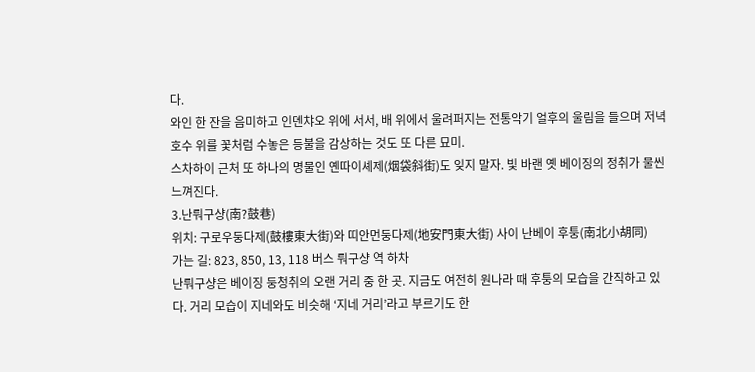다.
와인 한 잔을 음미하고 인뎬챠오 위에 서서, 배 위에서 울려퍼지는 전통악기 얼후의 울림을 들으며 저녁 호수 위를 꽃처럼 수놓은 등불을 감상하는 것도 또 다른 묘미.
스차하이 근처 또 하나의 명물인 옌따이셰제(烟袋斜街)도 잊지 말자. 빛 바랜 옛 베이징의 정취가 물씬 느껴진다.
3.난뤄구샹(南?鼓巷)
위치: 구로우둥다제(鼓樓東大街)와 띠안먼둥다제(地安門東大街) 사이 난베이 후퉁(南北小胡同)
가는 길: 823, 850, 13, 118 버스 뤄구샹 역 하차
난뤄구샹은 베이징 둥청취의 오랜 거리 중 한 곳. 지금도 여전히 원나라 때 후퉁의 모습을 간직하고 있다. 거리 모습이 지네와도 비슷해 ‘지네 거리’라고 부르기도 한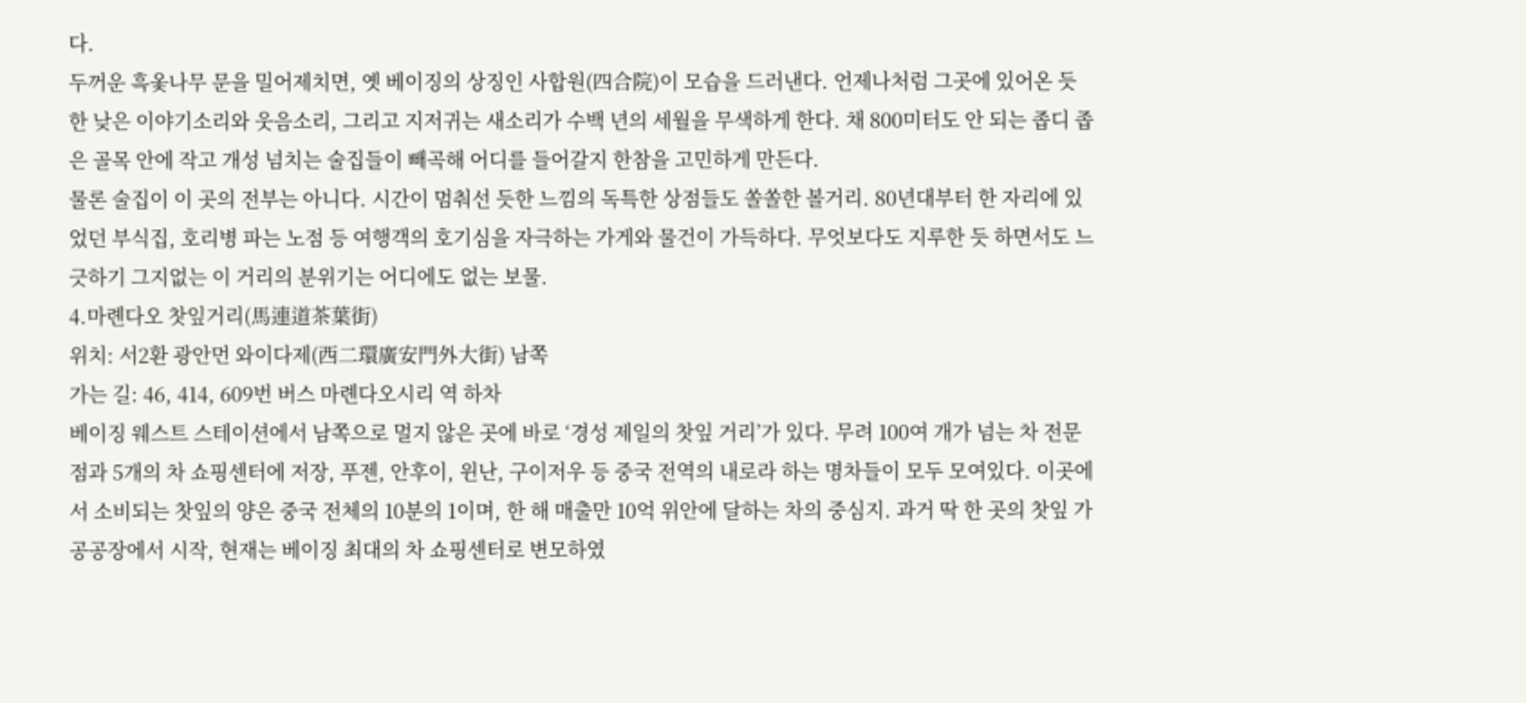다.
두꺼운 흑옻나무 문을 밀어제치면, 옛 베이징의 상징인 사합원(四合院)이 모습을 드러낸다. 언제나처럼 그곳에 있어온 듯한 낮은 이야기소리와 웃음소리, 그리고 지저귀는 새소리가 수백 년의 세월을 무색하게 한다. 채 800미터도 안 되는 좁디 좁은 골목 안에 작고 개성 넘치는 술집들이 빼곡해 어디를 들어갈지 한참을 고민하게 만든다.
물론 술집이 이 곳의 전부는 아니다. 시간이 멈춰선 듯한 느낌의 독특한 상점들도 쏠쏠한 볼거리. 80년대부터 한 자리에 있었던 부식집, 호리병 파는 노점 등 여행객의 호기심을 자극하는 가게와 물건이 가득하다. 무엇보다도 지루한 듯 하면서도 느긋하기 그지없는 이 거리의 분위기는 어디에도 없는 보물.
4.마롄다오 찻잎거리(馬連道茶葉街)
위치: 서2환 광안먼 와이다제(西二環廣安門外大街) 남쪽
가는 길: 46, 414, 609번 버스 마롄다오시리 역 하차
베이징 웨스트 스테이션에서 남쪽으로 멀지 않은 곳에 바로 ‘경성 제일의 찻잎 거리’가 있다. 무려 100여 개가 넘는 차 전문점과 5개의 차 쇼핑센터에 저장, 푸젠, 안후이, 윈난, 구이저우 등 중국 전역의 내로라 하는 명차들이 모두 모여있다. 이곳에서 소비되는 찻잎의 양은 중국 전체의 10분의 1이며, 한 해 매출만 10억 위안에 달하는 차의 중심지. 과거 딱 한 곳의 찻잎 가공공장에서 시작, 현재는 베이징 최대의 차 쇼핑센터로 변모하였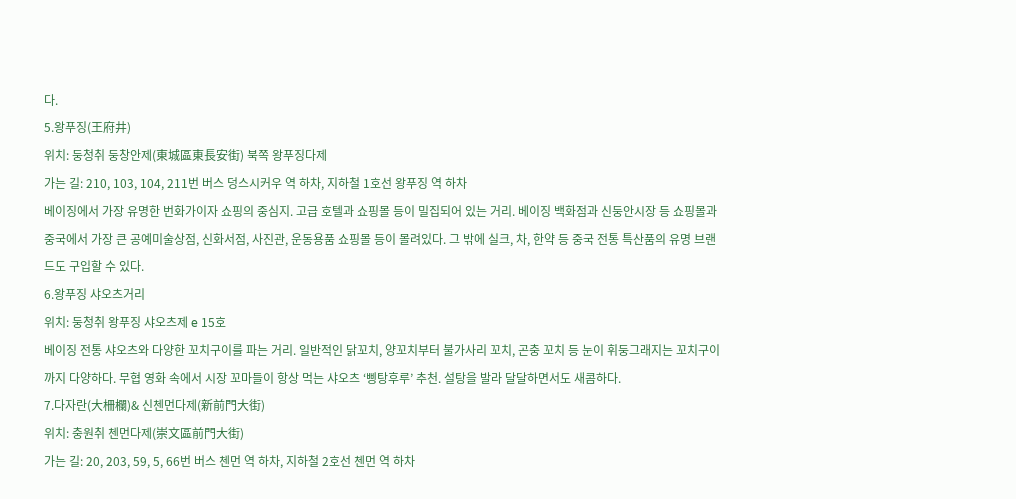다.
5.왕푸징(王府井)
위치: 둥청취 둥창안제(東城區東長安街) 북쪽 왕푸징다제
가는 길: 210, 103, 104, 211번 버스 덩스시커우 역 하차, 지하철 1호선 왕푸징 역 하차
베이징에서 가장 유명한 번화가이자 쇼핑의 중심지. 고급 호텔과 쇼핑몰 등이 밀집되어 있는 거리. 베이징 백화점과 신둥안시장 등 쇼핑몰과 중국에서 가장 큰 공예미술상점, 신화서점, 사진관, 운동용품 쇼핑몰 등이 몰려있다. 그 밖에 실크, 차, 한약 등 중국 전통 특산품의 유명 브랜드도 구입할 수 있다.
6.왕푸징 샤오츠거리
위치: 둥청취 왕푸징 샤오츠제 e 15호
베이징 전통 샤오츠와 다양한 꼬치구이를 파는 거리. 일반적인 닭꼬치, 양꼬치부터 불가사리 꼬치, 곤충 꼬치 등 눈이 휘둥그래지는 꼬치구이까지 다양하다. 무협 영화 속에서 시장 꼬마들이 항상 먹는 샤오츠 ‘삥탕후루’ 추천. 설탕을 발라 달달하면서도 새콤하다.
7.다자란(大柵欄)& 신첸먼다제(新前門大街)
위치: 충원취 첸먼다제(崇文區前門大街)
가는 길: 20, 203, 59, 5, 66번 버스 첸먼 역 하차, 지하철 2호선 첸먼 역 하차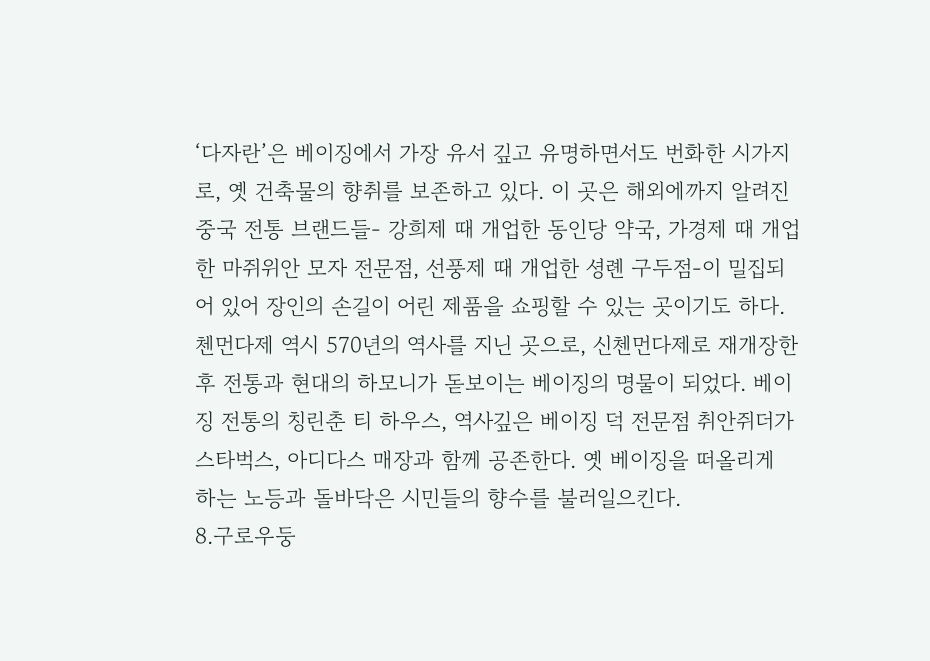‘다자란’은 베이징에서 가장 유서 깊고 유명하면서도 번화한 시가지로, 옛 건축물의 향취를 보존하고 있다. 이 곳은 해외에까지 알려진 중국 전통 브랜드들- 강희제 때 개업한 동인당 약국, 가경제 때 개업한 마쥐위안 모자 전문점, 선풍제 때 개업한 셩롄 구두점-이 밀집되어 있어 장인의 손길이 어린 제품을 쇼핑할 수 있는 곳이기도 하다.
첸먼다제 역시 570년의 역사를 지닌 곳으로, 신첸먼다제로 재개장한 후 전통과 현대의 하모니가 돋보이는 베이징의 명물이 되었다. 베이징 전통의 칭린춘 티 하우스, 역사깊은 베이징 덕 전문점 취안쥐더가 스타벅스, 아디다스 매장과 함께 공존한다. 옛 베이징을 떠올리게 하는 노등과 돌바닥은 시민들의 향수를 불러일으킨다.
8.구로우둥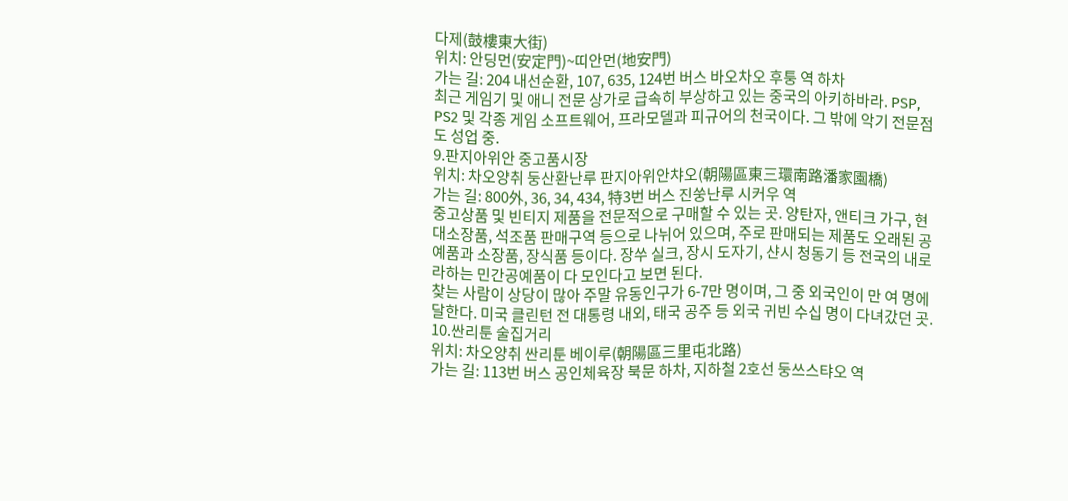다제(鼓樓東大街)
위치: 안딩먼(安定門)~띠안먼(地安門)
가는 길: 204 내선순환, 107, 635, 124번 버스 바오차오 후퉁 역 하차
최근 게임기 및 애니 전문 상가로 급속히 부상하고 있는 중국의 아키하바라. PSP, PS2 및 각종 게임 소프트웨어, 프라모델과 피규어의 천국이다. 그 밖에 악기 전문점도 성업 중.
9.판지아위안 중고품시장
위치: 차오양취 둥산환난루 판지아위안챠오(朝陽區東三環南路潘家園橋)
가는 길: 800外, 36, 34, 434, 特3번 버스 진쑹난루 시커우 역
중고상품 및 빈티지 제품을 전문적으로 구매할 수 있는 곳. 양탄자, 앤티크 가구, 현대소장품, 석조품 판매구역 등으로 나뉘어 있으며, 주로 판매되는 제품도 오래된 공예품과 소장품, 장식품 등이다. 장쑤 실크, 장시 도자기, 샨시 청동기 등 전국의 내로라하는 민간공예품이 다 모인다고 보면 된다.
찾는 사람이 상당이 많아 주말 유동인구가 6-7만 명이며, 그 중 외국인이 만 여 명에 달한다. 미국 클린턴 전 대통령 내외, 태국 공주 등 외국 귀빈 수십 명이 다녀갔던 곳.
10.싼리툰 술집거리
위치: 차오양취 싼리툰 베이루(朝陽區三里屯北路)
가는 길: 113번 버스 공인체육장 북문 하차, 지하철 2호선 둥쓰스탸오 역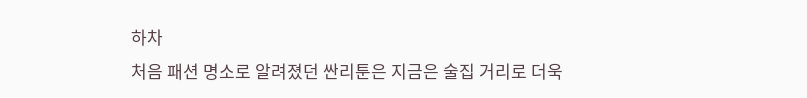하차
처음 패션 명소로 알려졌던 싼리툰은 지금은 술집 거리로 더욱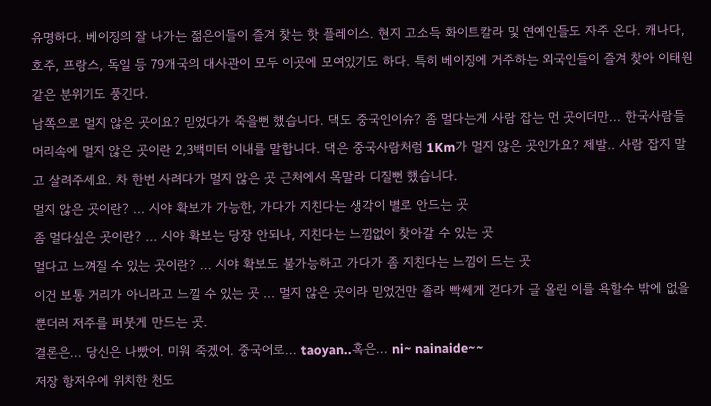유명하다. 베이징의 잘 나가는 젊은이들이 즐겨 찾는 핫 플레이스. 현지 고소득 화이트칼라 및 연예인들도 자주 온다. 캐나다, 호주, 프랑스, 독일 등 79개국의 대사관이 모두 이곳에 모여있기도 하다. 특히 베이징에 거주하는 외국인들이 즐겨 찾아 이태원 같은 분위기도 풍긴다.
남쪽으로 멀지 않은 곳이요? 믿었다가 죽을뻔 했습니다. 댁도 중국인이슈? 좀 멀다는게 사람 잡는 먼 곳이더만... 한국사람들 머리속에 멀지 않은 곳이란 2,3백미터 이내를 말합니다. 댁은 중국사람처럼 1Km가 멀지 않은 곳인가요? 제발.. 사람 잡지 말고 살려주세요. 차 한번 사려다가 멀지 않은 곳 근처에서 목말라 디질뻔 했습니다.
멀지 않은 곳이란? ... 시야 확보가 가능한, 가다가 지친다는 생각이 별로 안드는 곳
좀 멀다싶은 곳이란? ... 시야 확보는 당장 안되나, 지친다는 느낌없이 찾아갈 수 있는 곳
멀다고 느껴질 수 있는 곳이란? ... 시야 확보도 불가능하고 가다가 좀 지친다는 느낌이 드는 곳
이건 보통 거리가 아니라고 느낄 수 있는 곳 ... 멀지 않은 곳이라 믿었건만 졸라 빡쎄게 걷다가 글 올린 이를 욕할수 밖에 없을 뿐더러 저주를 퍼붓게 만드는 곳.
결론은... 당신은 나빴어. 미워 죽겠어. 중국어로... taoyan..혹은... ni~ nainaide~~
저장 항저우에 위치한 천도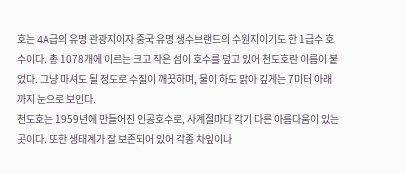호는 4A급의 유명 관광지이자 중국 유명 생수브랜드의 수원지이기도 한 1급수 호수이다. 총 1078개에 이르는 크고 작은 섬이 호수를 덮고 있어 천도호란 이름이 붙었다. 그냥 마셔도 될 정도로 수질이 깨끗하며, 물이 하도 맑아 깊게는 7미터 아래까지 눈으로 보인다.
천도호는 1959년에 만들어진 인공호수로, 사계절마다 각기 다른 아름다움이 있는 곳이다. 또한 생태계가 잘 보존되어 있어 각종 차잎이나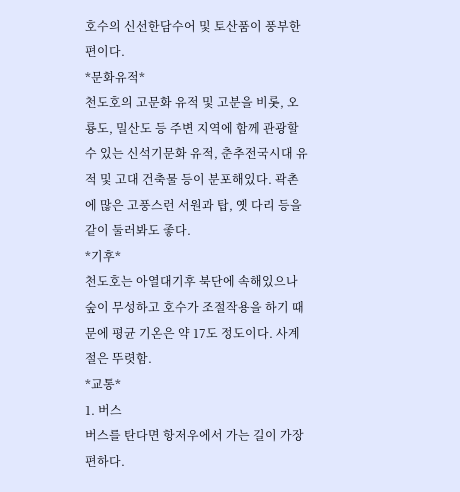호수의 신선한담수어 및 토산품이 풍부한 편이다.
*문화유적*
천도호의 고문화 유적 및 고분을 비롯, 오룡도, 밀산도 등 주변 지역에 함께 관광할 수 있는 신석기문화 유적, 춘추전국시대 유적 및 고대 건축물 등이 분포해있다. 곽촌에 많은 고풍스런 서원과 탑, 옛 다리 등을 같이 둘러봐도 좋다.
*기후*
천도호는 아열대기후 북단에 속해있으나 숲이 무성하고 호수가 조절작용을 하기 때문에 평균 기온은 약 17도 정도이다. 사계절은 뚜렷함.
*교통*
1. 버스
버스를 탄다면 항저우에서 가는 길이 가장 편하다.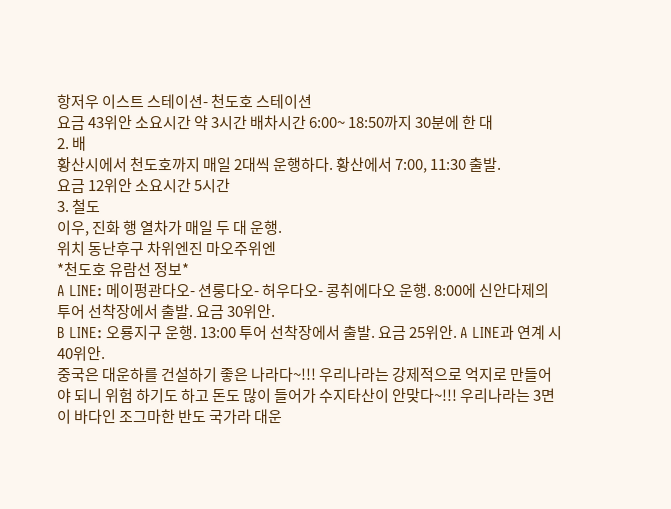항저우 이스트 스테이션- 천도호 스테이션
요금 43위안 소요시간 약 3시간 배차시간 6:00~ 18:50까지 30분에 한 대
2. 배
황산시에서 천도호까지 매일 2대씩 운행하다. 황산에서 7:00, 11:30 출발.
요금 12위안 소요시간 5시간
3. 철도
이우, 진화 행 열차가 매일 두 대 운행.
위치 동난후구 차위엔진 마오주위엔
*천도호 유람선 정보*
A LINE: 메이펑관다오- 션룽다오- 허우다오- 콩취에다오 운행. 8:00에 신안다제의 투어 선착장에서 출발. 요금 30위안.
B LINE: 오룡지구 운행. 13:00 투어 선착장에서 출발. 요금 25위안. A LINE과 연계 시 40위안.
중국은 대운하를 건설하기 좋은 나라다~!!! 우리나라는 강제적으로 억지로 만들어야 되니 위험 하기도 하고 돈도 많이 들어가 수지타산이 안맞다~!!! 우리나라는 3면이 바다인 조그마한 반도 국가라 대운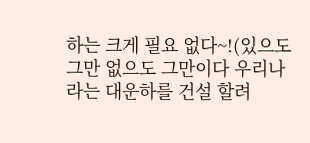하는 크게 필요 없다~!(있으도 그만 없으도 그만이다 우리나라는 대운하를 건설 할려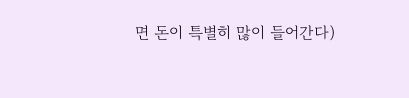면 돈이 특별히 많이 들어간다)